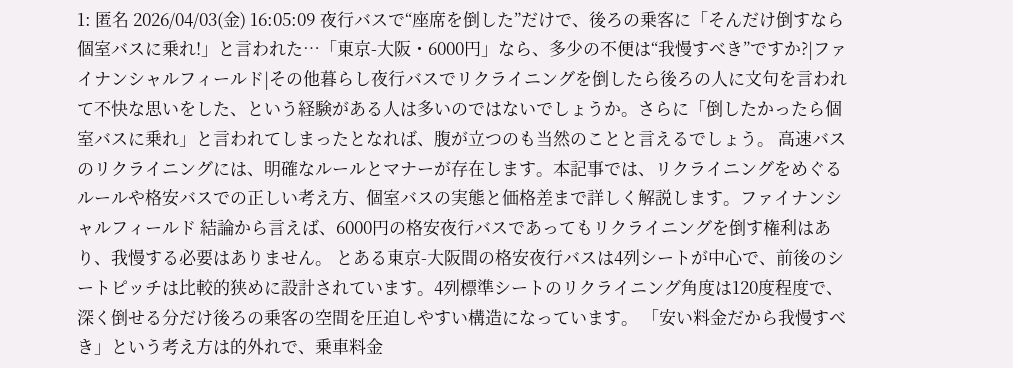1: 匿名 2026/04/03(金) 16:05:09 夜行バスで“座席を倒した”だけで、後ろの乗客に「そんだけ倒すなら個室バスに乗れ!」と言われた…「東京-大阪・6000円」なら、多少の不便は“我慢すべき”ですか?|ファイナンシャルフィールド|その他暮らし夜行バスでリクライニングを倒したら後ろの人に文句を言われて不快な思いをした、という経験がある人は多いのではないでしょうか。さらに「倒したかったら個室バスに乗れ」と言われてしまったとなれば、腹が立つのも当然のことと言えるでしょう。 高速バスのリクライニングには、明確なルールとマナーが存在します。本記事では、リクライニングをめぐるルールや格安バスでの正しい考え方、個室バスの実態と価格差まで詳しく解説します。ファイナンシャルフィールド 結論から言えば、6000円の格安夜行バスであってもリクライニングを倒す権利はあり、我慢する必要はありません。 とある東京-大阪間の格安夜行バスは4列シートが中心で、前後のシートピッチは比較的狭めに設計されています。4列標準シートのリクライニング角度は120度程度で、深く倒せる分だけ後ろの乗客の空間を圧迫しやすい構造になっています。 「安い料金だから我慢すべき」という考え方は的外れで、乗車料金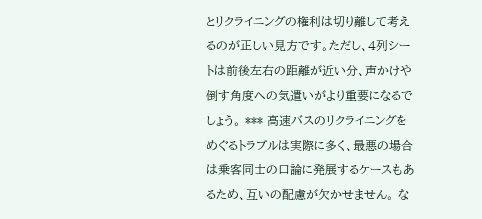とリクライニングの権利は切り離して考えるのが正しい見方です。ただし、4列シートは前後左右の距離が近い分、声かけや倒す角度への気遣いがより重要になるでしょう。 *** 高速バスのリクライニングをめぐるトラブルは実際に多く、最悪の場合は乗客同士の口論に発展するケースもあるため、互いの配慮が欠かせません。 な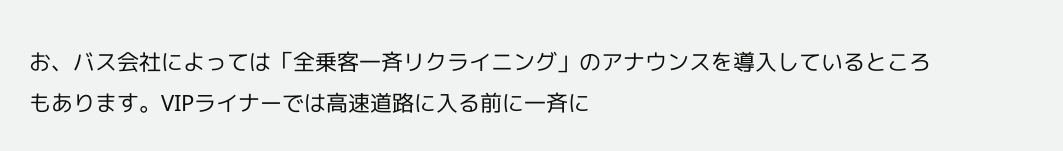お、バス会社によっては「全乗客一斉リクライニング」のアナウンスを導入しているところもあります。VIPライナーでは高速道路に入る前に一斉に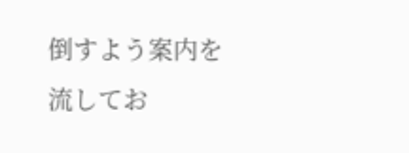倒すよう案内を流してお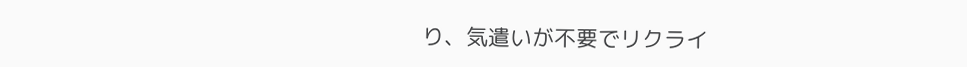り、気遣いが不要でリクライ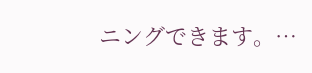ニングできます。…